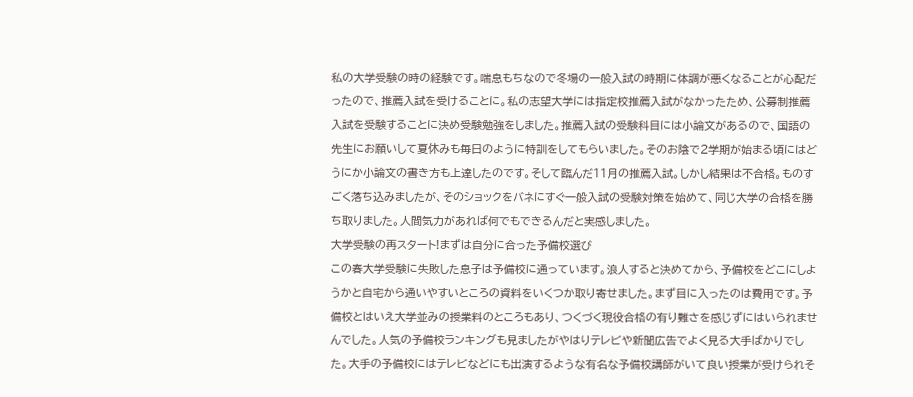私の大学受験の時の経験です。喘息もちなので冬場の一般入試の時期に体調が悪くなることが心配だったので、推薦入試を受けることに。私の志望大学には指定校推薦入試がなかったため、公募制推薦入試を受験することに決め受験勉強をしました。推薦入試の受験科目には小論文があるので、国語の先生にお願いして夏休みも毎日のように特訓をしてもらいました。そのお陰で2学期が始まる頃にはどうにか小論文の書き方も上達したのです。そして臨んだ11月の推薦入試。しかし結果は不合格。ものすごく落ち込みましたが、そのショックをバネにすぐ一般入試の受験対策を始めて、同じ大学の合格を勝ち取りました。人間気力があれば何でもできるんだと実感しました。
大学受験の再スタート!まずは自分に合った予備校選び
この春大学受験に失敗した息子は予備校に通っています。浪人すると決めてから、予備校をどこにしようかと自宅から通いやすいところの資料をいくつか取り寄せました。まず目に入ったのは費用です。予備校とはいえ大学並みの授業料のところもあり、つくづく現役合格の有り難さを感じずにはいられませんでした。人気の予備校ランキングも見ましたがやはりテレビや新聞広告でよく見る大手ばかりでした。大手の予備校にはテレビなどにも出演するような有名な予備校講師がいて良い授業が受けられそ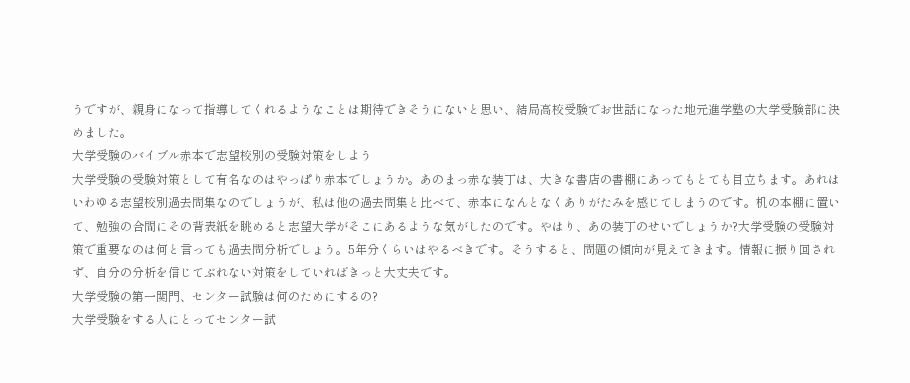うですが、親身になって指導してくれるようなことは期待できそうにないと思い、結局高校受験でお世話になった地元進学塾の大学受験部に決めました。
大学受験のバイブル赤本で志望校別の受験対策をしよう
大学受験の受験対策として有名なのはやっぱり赤本でしょうか。あのまっ赤な装丁は、大きな書店の書棚にあってもとても目立ちます。あれはいわゆる志望校別過去問集なのでしょうが、私は他の過去問集と比べて、赤本になんとなくありがたみを感じてしまうのです。机の本棚に置いて、勉強の合間にその背表紙を眺めると志望大学がそこにあるような気がしたのです。やはり、あの装丁のせいでしょうか?大学受験の受験対策で重要なのは何と言っても過去問分析でしょう。5年分くらいはやるべきです。そうすると、問題の傾向が見えてきます。情報に振り回されず、自分の分析を信じてぶれない対策をしていればきっと大丈夫です。
大学受験の第一関門、センター試験は何のためにするの?
大学受験をする人にとってセンター試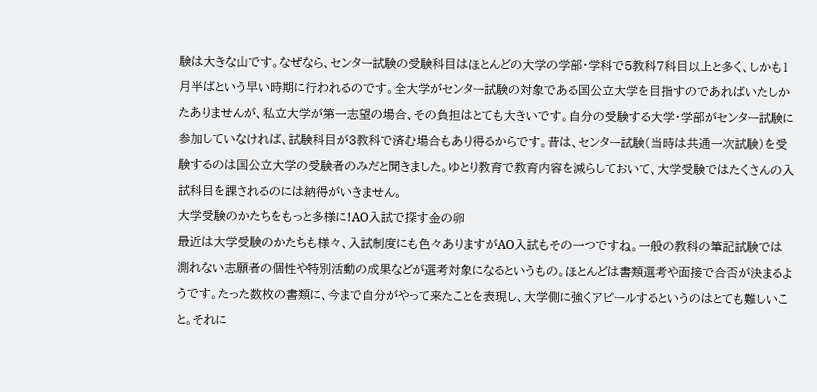験は大きな山です。なぜなら、センター試験の受験科目はほとんどの大学の学部・学科で5教科7科目以上と多く、しかも1月半ばという早い時期に行われるのです。全大学がセンター試験の対象である国公立大学を目指すのであればいたしかたありませんが、私立大学が第一志望の場合、その負担はとても大きいです。自分の受験する大学・学部がセンター試験に参加していなければ、試験科目が3教科で済む場合もあり得るからです。昔は、センター試験(当時は共通一次試験)を受験するのは国公立大学の受験者のみだと聞きました。ゆとり教育で教育内容を減らしておいて、大学受験ではたくさんの入試科目を課されるのには納得がいきません。
大学受験のかたちをもっと多様に!AO入試で探す金の卵
最近は大学受験のかたちも様々、入試制度にも色々ありますがAO入試もその一つですね。一般の教科の筆記試験では測れない志願者の個性や特別活動の成果などが選考対象になるというもの。ほとんどは書類選考や面接で合否が決まるようです。たった数枚の書類に、今まで自分がやって来たことを表現し、大学側に強くアピールするというのはとても難しいこと。それに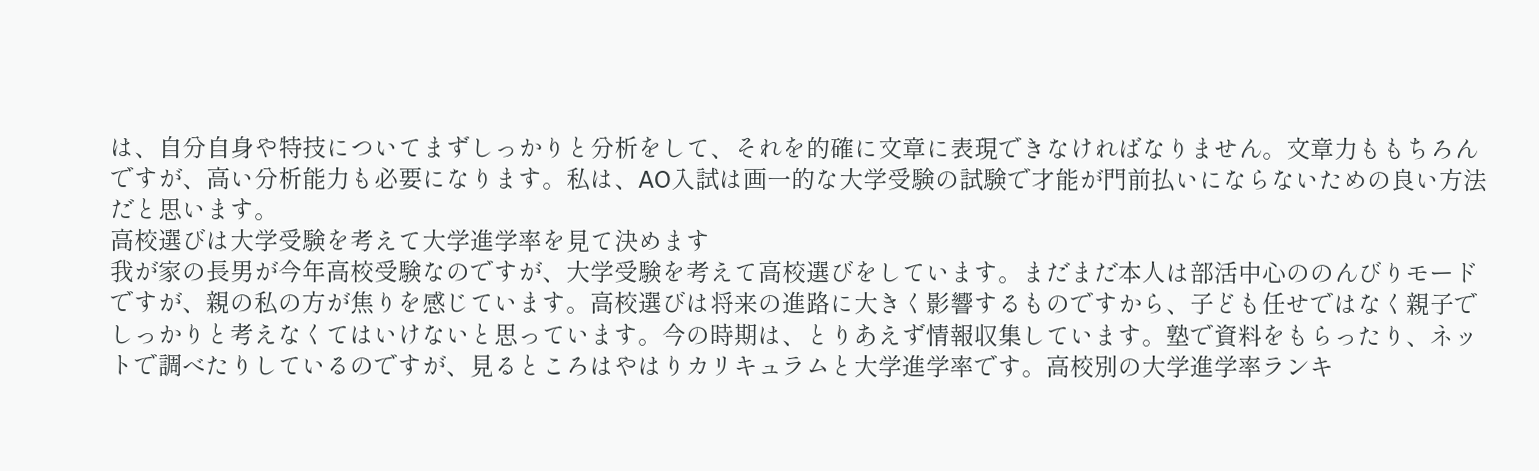は、自分自身や特技についてまずしっかりと分析をして、それを的確に文章に表現できなければなりません。文章力ももちろんですが、高い分析能力も必要になります。私は、AO入試は画一的な大学受験の試験で才能が門前払いにならないための良い方法だと思います。
高校選びは大学受験を考えて大学進学率を見て決めます
我が家の長男が今年高校受験なのですが、大学受験を考えて高校選びをしています。まだまだ本人は部活中心ののんびりモードですが、親の私の方が焦りを感じています。高校選びは将来の進路に大きく影響するものですから、子ども任せではなく親子でしっかりと考えなくてはいけないと思っています。今の時期は、とりあえず情報収集しています。塾で資料をもらったり、ネットで調べたりしているのですが、見るところはやはりカリキュラムと大学進学率です。高校別の大学進学率ランキ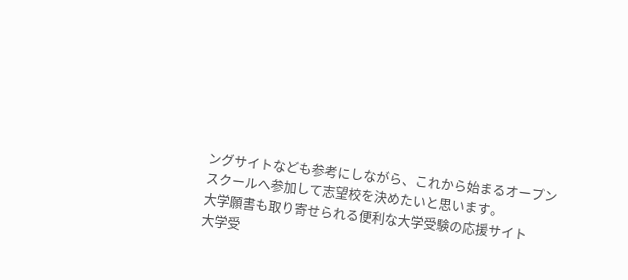ングサイトなども参考にしながら、これから始まるオープンスクールへ参加して志望校を決めたいと思います。
大学願書も取り寄せられる便利な大学受験の応援サイト
大学受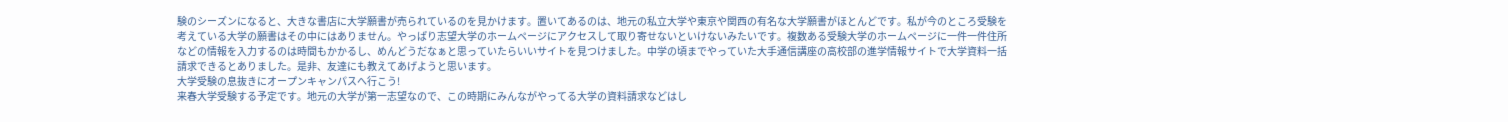験のシーズンになると、大きな書店に大学願書が売られているのを見かけます。置いてあるのは、地元の私立大学や東京や関西の有名な大学願書がほとんどです。私が今のところ受験を考えている大学の願書はその中にはありません。やっぱり志望大学のホームページにアクセスして取り寄せないといけないみたいです。複数ある受験大学のホームページに一件一件住所などの情報を入力するのは時間もかかるし、めんどうだなぁと思っていたらいいサイトを見つけました。中学の頃までやっていた大手通信講座の高校部の進学情報サイトで大学資料一括請求できるとありました。是非、友達にも教えてあげようと思います。
大学受験の息抜きにオープンキャンパスへ行こう!
来春大学受験する予定です。地元の大学が第一志望なので、この時期にみんながやってる大学の資料請求などはし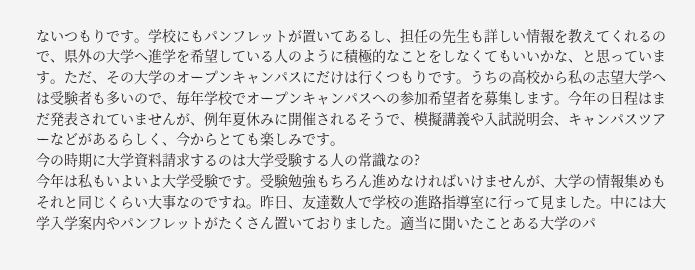ないつもりです。学校にもパンフレットが置いてあるし、担任の先生も詳しい情報を教えてくれるので、県外の大学へ進学を希望している人のように積極的なことをしなくてもいいかな、と思っています。ただ、その大学のオープンキャンパスにだけは行くつもりです。うちの高校から私の志望大学へは受験者も多いので、毎年学校でオープンキャンパスへの参加希望者を募集します。今年の日程はまだ発表されていませんが、例年夏休みに開催されるそうで、模擬講義や入試説明会、キャンパスツアーなどがあるらしく、今からとても楽しみです。
今の時期に大学資料請求するのは大学受験する人の常識なの?
今年は私もいよいよ大学受験です。受験勉強もちろん進めなければいけませんが、大学の情報集めもそれと同じくらい大事なのですね。昨日、友達数人で学校の進路指導室に行って見ました。中には大学入学案内やパンフレットがたくさん置いておりました。適当に聞いたことある大学のパ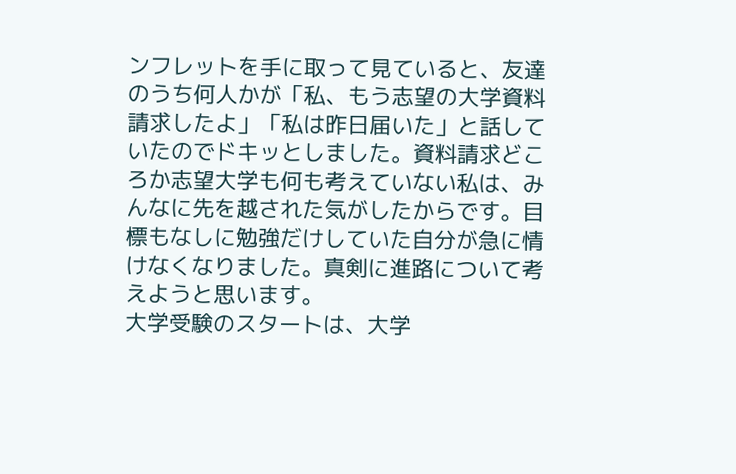ンフレットを手に取って見ていると、友達のうち何人かが「私、もう志望の大学資料請求したよ」「私は昨日届いた」と話していたのでドキッとしました。資料請求どころか志望大学も何も考えていない私は、みんなに先を越された気がしたからです。目標もなしに勉強だけしていた自分が急に情けなくなりました。真剣に進路について考えようと思います。
大学受験のスタートは、大学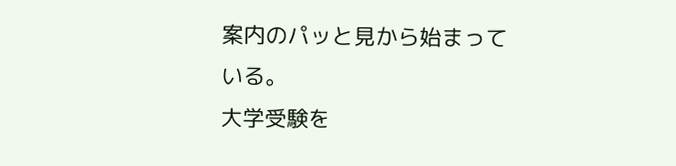案内のパッと見から始まっている。
大学受験を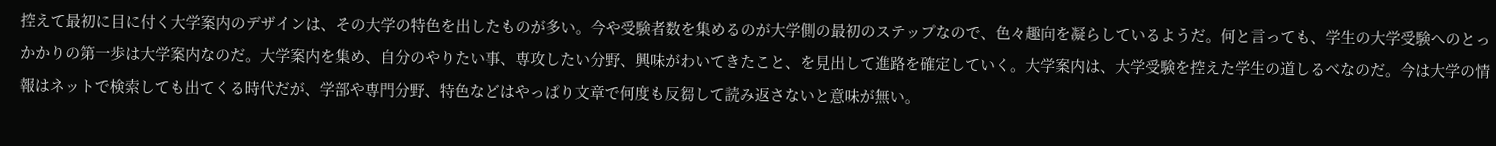控えて最初に目に付く大学案内のデザインは、その大学の特色を出したものが多い。今や受験者数を集めるのが大学側の最初のステップなので、色々趣向を凝らしているようだ。何と言っても、学生の大学受験へのとっかかりの第一歩は大学案内なのだ。大学案内を集め、自分のやりたい事、専攻したい分野、興味がわいてきたこと、を見出して進路を確定していく。大学案内は、大学受験を控えた学生の道しるべなのだ。今は大学の情報はネットで検索しても出てくる時代だが、学部や専門分野、特色などはやっぱり文章で何度も反芻して読み返さないと意味が無い。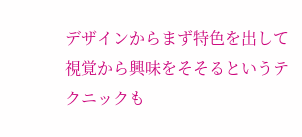デザインからまず特色を出して視覚から興味をそそるというテクニックも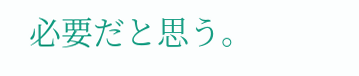必要だと思う。